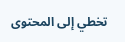تخطي إلى المحتوى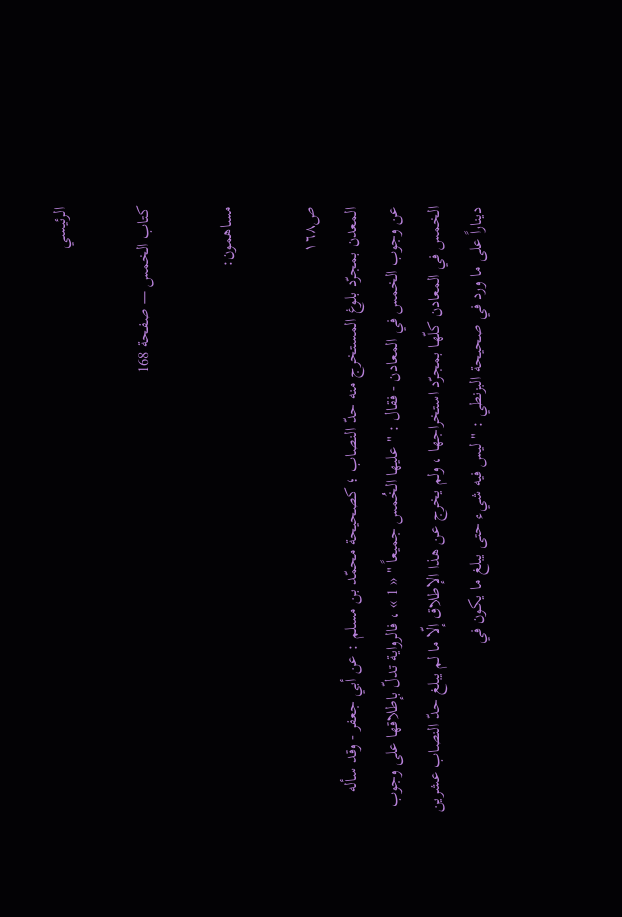الرئيسي

كتاب الخمس — صفحة 168

مساهمون:

ص١٦٨
المعدن بمجرّد بلوغ المستخرج منه حدّ النصاب ؛ كصحيحة محمّد بن مسلم : عن أبي جعفر - وقد سأله عن وجوب الخمس في المعادن - فقال : " عليها الخُمس جميعاً " « 1 » ، فالرواية تدلّ بإطلاقها على وجوب الخمس في المعادن كلّها بمجرّد استخراجها ، ولم يخرج عن هذا الإطلاق إلّا ما لم يبلغ حدّ النصاب عشرين ديناراً على ما ورد في صحيحة البزنطي : " ليس فيه شيء حتى يبلغ ما يكون في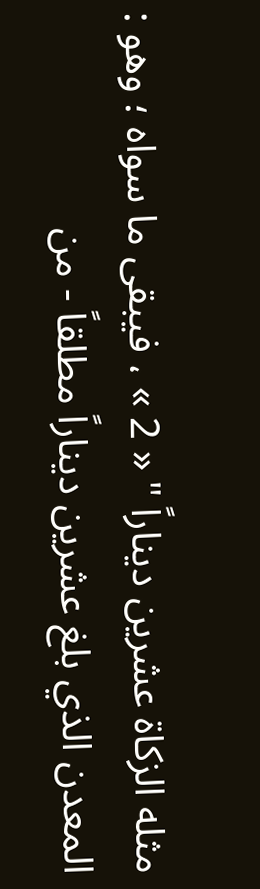مثله الزكاة عشرين ديناراً " « 2 » ، فيبقى ما سواه ؛ وهو : المعدن الذي بلغ عشرين ديناراً مطلقاً - من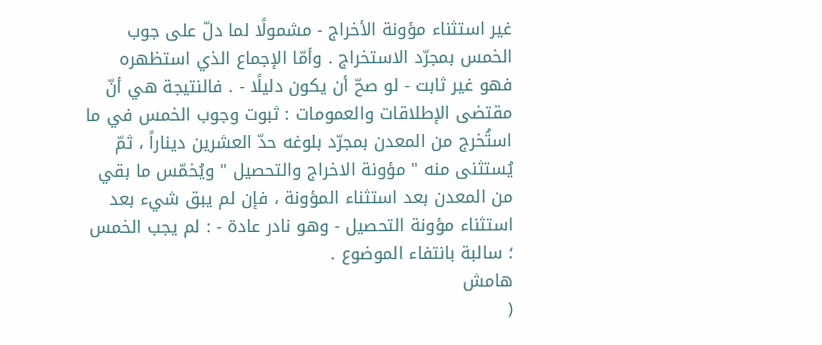غير استثناء مؤونة الأخراج - مشمولًا لما دلّ على جوب الخمس بمجرّد الاستخراج . وأمّا الإجماع الذي استظهره فهو غير ثابت - لو صحّ أن يكون دليلًا - . فالنتيجة هي أنّ مقتضى الإطلاقات والعمومات : ثبوت وجوب الخمس في ما استُخرج من المعدن بمجرّد بلوغه حدّ العشرين ديناراً ، ثمّ يُستثنى منه " مؤونة الاخراج والتحصيل " ويُخمّس ما بقي من المعدن بعد استثناء المؤونة ، فإن لم يبق شيء بعد استثناء مؤونة التحصيل - وهو نادر عادة - : لم يجب الخمس ؛ سالبة بانتفاء الموضوع .
هامش
(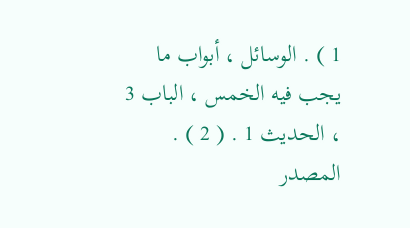1 ) . الوسائل ، أبواب ما يجب فيه الخمس ، الباب 3 ، الحديث 1 . ( 2 ) . المصدر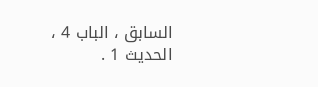السابق ، الباب 4 ، الحديث 1 .